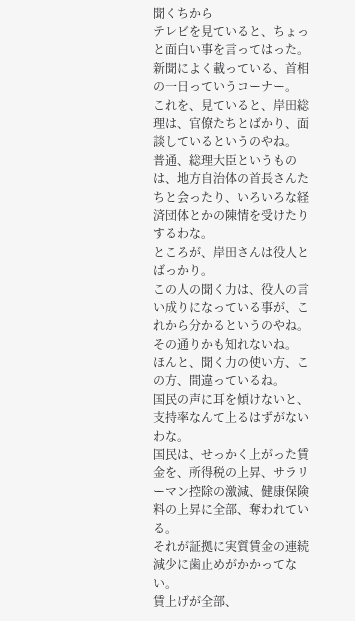聞くちから
テレビを見ていると、ちょっと面白い事を言ってはった。
新聞によく載っている、首相の一日っていうコーナー。
これを、見ていると、岸田総理は、官僚たちとばかり、面談しているというのやね。
普通、総理大臣というものは、地方自治体の首長さんたちと会ったり、いろいろな経済団体とかの陳情を受けたりするわな。
ところが、岸田さんは役人とばっかり。
この人の聞く力は、役人の言い成りになっている事が、これから分かるというのやね。
その通りかも知れないね。
ほんと、聞く力の使い方、この方、間違っているね。
国民の声に耳を傾けないと、支持率なんて上るはずがないわな。
国民は、せっかく上がった賃金を、所得税の上昇、サラリーマン控除の激減、健康保険料の上昇に全部、奪われている。
それが証拠に実質賃金の連続減少に歯止めがかかってない。
賃上げが全部、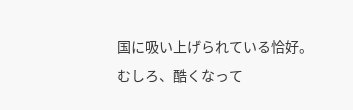国に吸い上げられている恰好。
むしろ、酷くなって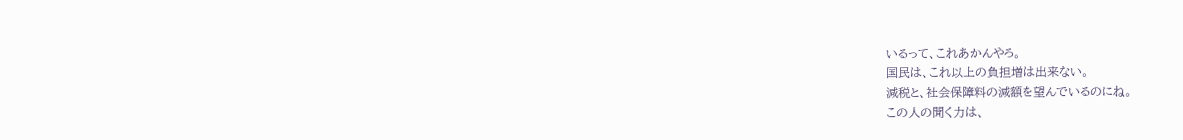いるって、これあかんやろ。
国民は、これ以上の負担増は出来ない。
減税と、社会保障料の減額を望んでいるのにね。
この人の聞く力は、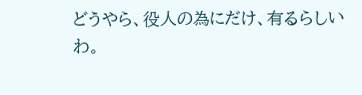どうやら、役人の為にだけ、有るらしいわ。